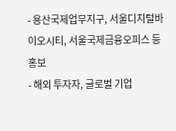- 용산국제업무지구, 서울디지털바이오시티, 서울국제금융오피스 등 홍보
- 해외 투자자, 글로벌 기업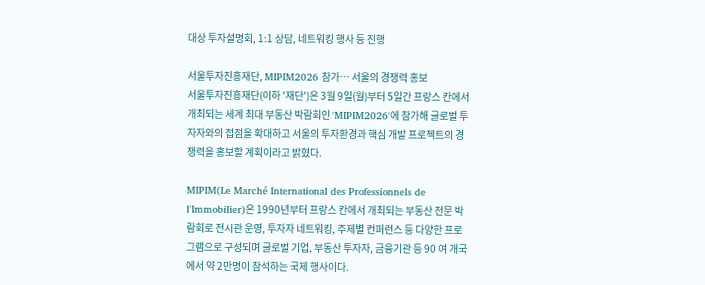대상 투자설명회, 1:1 상담, 네트워킹 행사 등 진행

서울투자진흥재단, MIPIM2026 참가… 서울의 경쟁력 홍보
서울투자진흥재단(이하 '재단')은 3월 9일(월)부터 5일간 프랑스 칸에서 개최되는 세계 최대 부동산 박람회인 'MIPIM2026'에 참가해 글로벌 투자자와의 접점을 확대하고 서울의 투자환경과 핵심 개발 프로젝트의 경쟁력을 홍보할 계획이라고 밝혔다.

MIPIM(Le Marché International des Professionnels de l'Immobilier)은 1990년부터 프랑스 칸에서 개최되는 부동산 전문 박람회로 전시관 운영, 투자자 네트워킹, 주제별 컨퍼런스 등 다양한 프로그램으로 구성되며 글로벌 기업, 부동산 투자자, 금융기관 등 90 여 개국에서 약 2만명이 참석하는 국제 행사이다.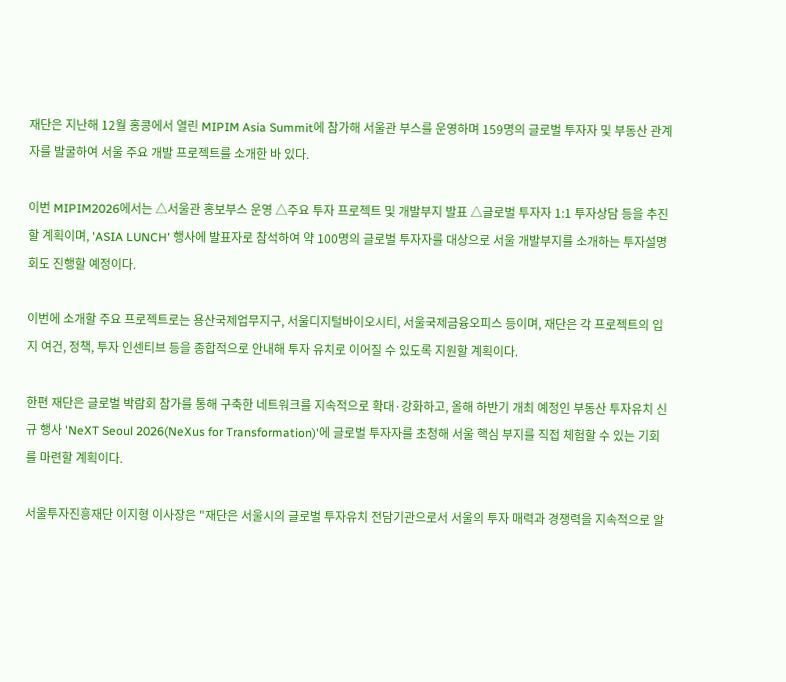재단은 지난해 12월 홍콩에서 열린 MIPIM Asia Summit에 참가해 서울관 부스를 운영하며 159명의 글로벌 투자자 및 부동산 관계자를 발굴하여 서울 주요 개발 프로젝트를 소개한 바 있다.

이번 MIPIM2026에서는 △서울관 홍보부스 운영 △주요 투자 프로젝트 및 개발부지 발표 △글로벌 투자자 1:1 투자상담 등을 추진할 계획이며, 'ASIA LUNCH' 행사에 발표자로 참석하여 약 100명의 글로벌 투자자를 대상으로 서울 개발부지를 소개하는 투자설명회도 진행할 예정이다.

이번에 소개할 주요 프로젝트로는 용산국제업무지구, 서울디지털바이오시티, 서울국제금융오피스 등이며, 재단은 각 프로젝트의 입지 여건, 정책, 투자 인센티브 등을 종합적으로 안내해 투자 유치로 이어질 수 있도록 지원할 계획이다.

한편 재단은 글로벌 박람회 참가를 통해 구축한 네트워크를 지속적으로 확대·강화하고, 올해 하반기 개최 예정인 부동산 투자유치 신규 행사 'NeXT Seoul 2026(NeXus for Transformation)'에 글로벌 투자자를 초청해 서울 핵심 부지를 직접 체험할 수 있는 기회를 마련할 계획이다.

서울투자진흥재단 이지형 이사장은 "재단은 서울시의 글로벌 투자유치 전담기관으로서 서울의 투자 매력과 경쟁력을 지속적으로 알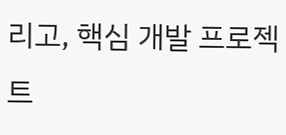리고, 핵심 개발 프로젝트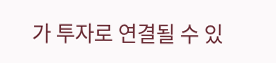가 투자로 연결될 수 있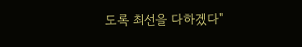도록 최선을 다하겠다"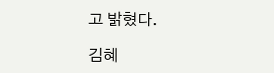고 밝혔다.

김혜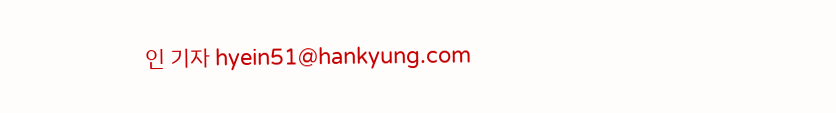인 기자 hyein51@hankyung.com